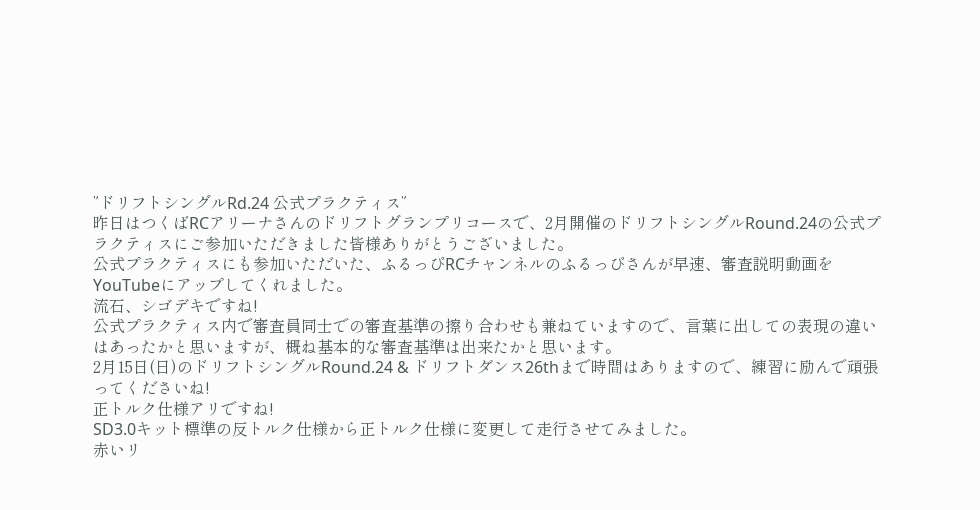”ドリフトシングルRd.24 公式プラクティス”
昨日はつくばRCアリーナさんのドリフトグランプリコースで、2月開催のドリフトシングルRound.24の公式プラクティスにご参加いただきました皆様ありがとうございました。
公式プラクティスにも参加いただいた、ふるっぴRCチャンネルのふるっぴさんが早速、審査説明動画をYouTubeにアップしてくれました。
流石、シゴデキですね!
公式プラクティス内で審査員同士での審査基準の擦り合わせも兼ねていますので、言葉に出しての表現の違いはあったかと思いますが、概ね基本的な審査基準は出来たかと思います。
2月15日(日)のドリフトシングルRound.24 & ドリフトダンス26thまで時間はありますので、練習に励んで頑張ってくださいね!
正トルク仕様アリですね!
SD3.0キット標準の反トルク仕様から正トルク仕様に変更して走行させてみました。
赤いリ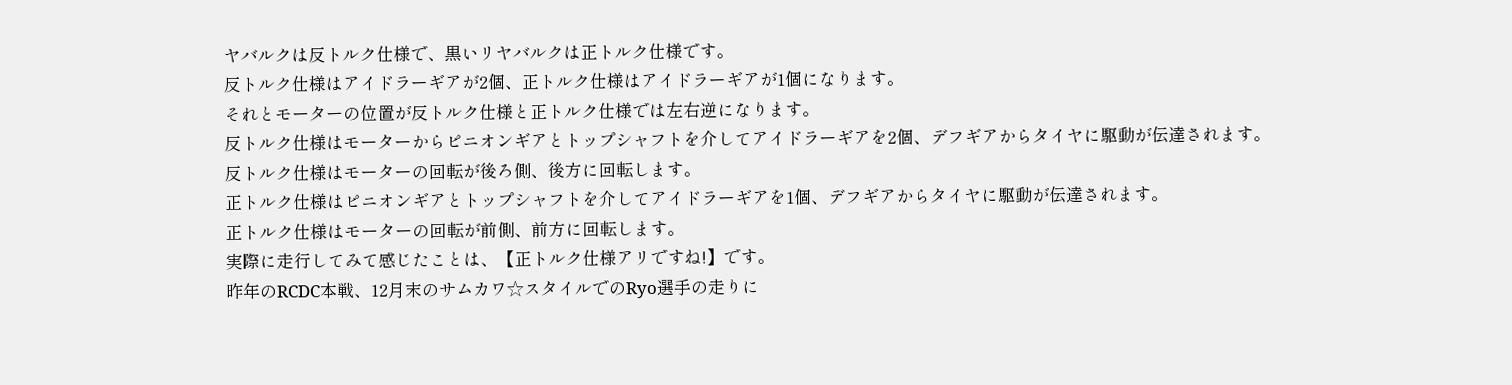ヤバルクは反トルク仕様で、黒いリヤバルクは正トルク仕様です。
反トルク仕様はアイドラーギアが2個、正トルク仕様はアイドラーギアが1個になります。
それとモーターの位置が反トルク仕様と正トルク仕様では左右逆になります。
反トルク仕様はモーターからピニオンギアとトップシャフトを介してアイドラーギアを2個、デフギアからタイヤに駆動が伝達されます。
反トルク仕様はモーターの回転が後ろ側、後方に回転します。
正トルク仕様はピニオンギアとトップシャフトを介してアイドラーギアを1個、デフギアからタイヤに駆動が伝達されます。
正トルク仕様はモーターの回転が前側、前方に回転します。
実際に走行してみて感じたことは、【正トルク仕様アリですね!】です。
昨年のRCDC本戦、12月末のサムカワ☆スタイルでのRyo選手の走りに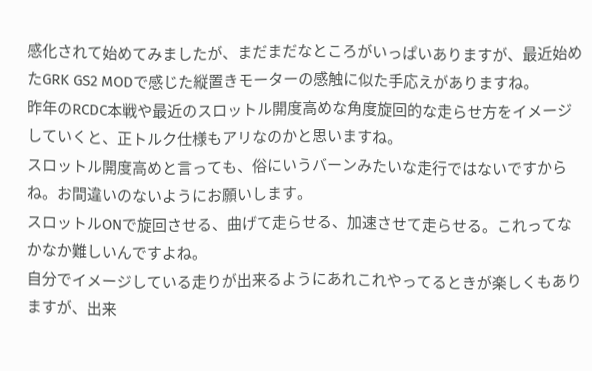感化されて始めてみましたが、まだまだなところがいっぱいありますが、最近始めたGRK GS2 MODで感じた縦置きモーターの感触に似た手応えがありますね。
昨年のRCDC本戦や最近のスロットル開度高めな角度旋回的な走らせ方をイメージしていくと、正トルク仕様もアリなのかと思いますね。
スロットル開度高めと言っても、俗にいうバーンみたいな走行ではないですからね。お間違いのないようにお願いします。
スロットルONで旋回させる、曲げて走らせる、加速させて走らせる。これってなかなか難しいんですよね。
自分でイメージしている走りが出来るようにあれこれやってるときが楽しくもありますが、出来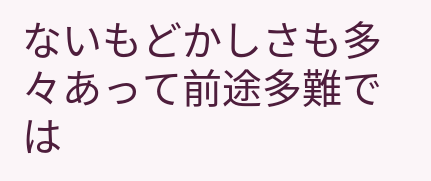ないもどかしさも多々あって前途多難では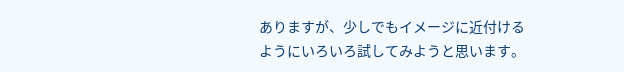ありますが、少しでもイメージに近付けるようにいろいろ試してみようと思います。